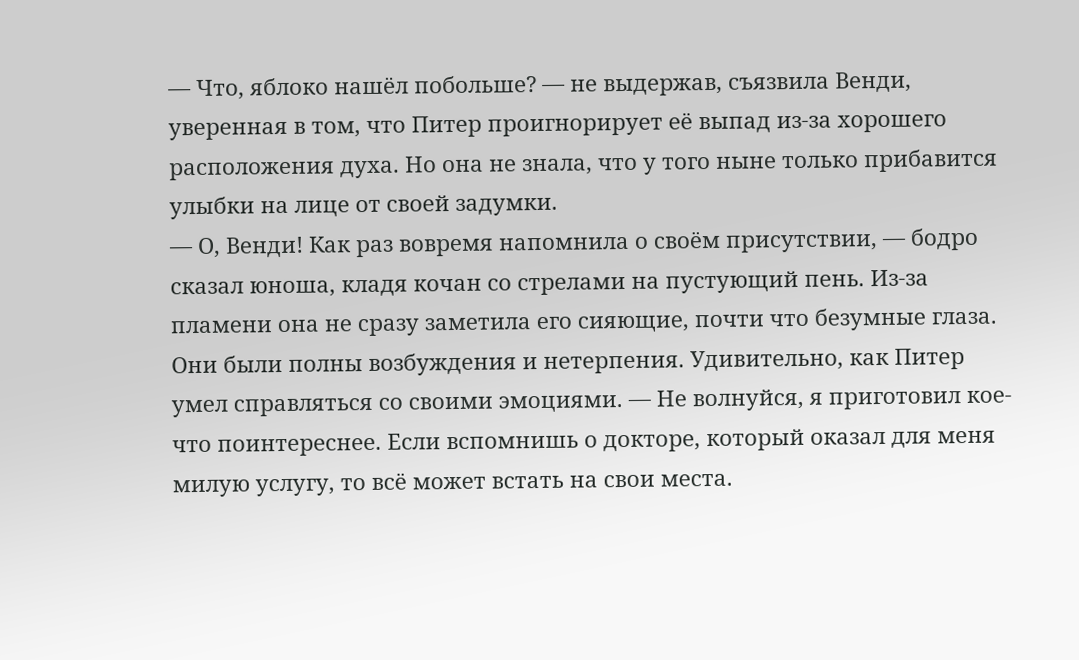— Что, яблоко нашёл побольше? — не выдержав, съязвила Венди, уверенная в том, что Питер проигнорирует её выпад из-за хорошего расположения духа. Но она не знала, что у того ныне только прибавится улыбки на лице от своей задумки.
— О, Венди! Как раз вовремя напомнила о своём присутствии, — бодро сказал юноша, кладя кочан со стрелами на пустующий пень. Из-за пламени она не сразу заметила его сияющие, почти что безумные глаза. Они были полны возбуждения и нетерпения. Удивительно, как Питер умел справляться со своими эмоциями. — Не волнуйся, я приготовил кое-что поинтереснее. Если вспомнишь о докторе, который оказал для меня милую услугу, то всё может встать на свои места.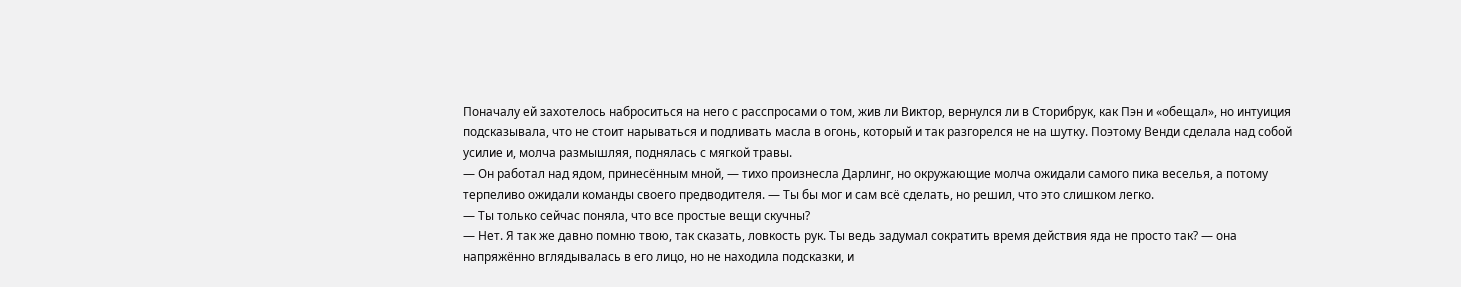Поначалу ей захотелось наброситься на него с расспросами о том, жив ли Виктор, вернулся ли в Сторибрук, как Пэн и «обещал», но интуиция подсказывала, что не стоит нарываться и подливать масла в огонь, который и так разгорелся не на шутку. Поэтому Венди сделала над собой усилие и, молча размышляя, поднялась с мягкой травы.
— Он работал над ядом, принесённым мной, — тихо произнесла Дарлинг, но окружающие молча ожидали самого пика веселья, а потому терпеливо ожидали команды своего предводителя. — Ты бы мог и сам всё сделать, но решил, что это слишком легко.
— Ты только сейчас поняла, что все простые вещи скучны?
— Нет. Я так же давно помню твою, так сказать, ловкость рук. Ты ведь задумал сократить время действия яда не просто так? — она напряжённо вглядывалась в его лицо, но не находила подсказки, и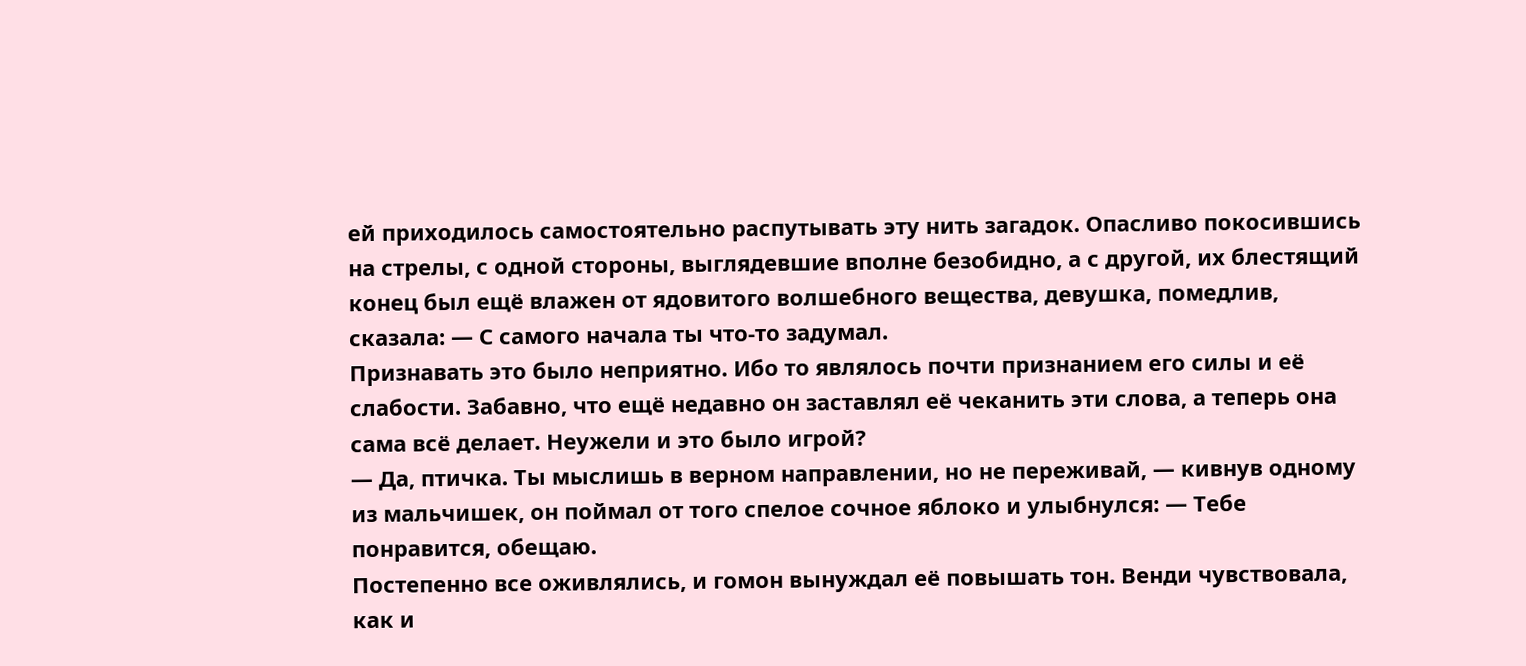ей приходилось самостоятельно распутывать эту нить загадок. Опасливо покосившись на стрелы, с одной стороны, выглядевшие вполне безобидно, а с другой, их блестящий конец был ещё влажен от ядовитого волшебного вещества, девушка, помедлив, сказала: — С самого начала ты что-то задумал.
Признавать это было неприятно. Ибо то являлось почти признанием его силы и её слабости. Забавно, что ещё недавно он заставлял её чеканить эти слова, а теперь она сама всё делает. Неужели и это было игрой?
— Да, птичка. Ты мыслишь в верном направлении, но не переживай, — кивнув одному из мальчишек, он поймал от того спелое сочное яблоко и улыбнулся: — Тебе понравится, обещаю.
Постепенно все оживлялись, и гомон вынуждал её повышать тон. Венди чувствовала, как и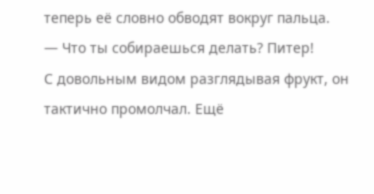теперь её словно обводят вокруг пальца.
— Что ты собираешься делать? Питер!
С довольным видом разглядывая фрукт, он тактично промолчал. Ещё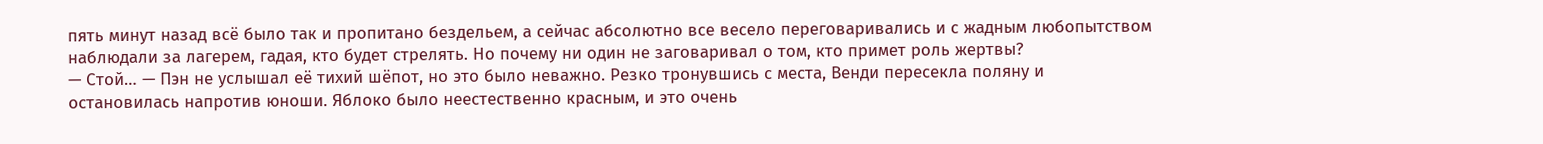пять минут назад всё было так и пропитано бездельем, а сейчас абсолютно все весело переговаривались и с жадным любопытством наблюдали за лагерем, гадая, кто будет стрелять. Но почему ни один не заговаривал о том, кто примет роль жертвы?
— Стой… — Пэн не услышал её тихий шёпот, но это было неважно. Резко тронувшись с места, Венди пересекла поляну и остановилась напротив юноши. Яблоко было неестественно красным, и это очень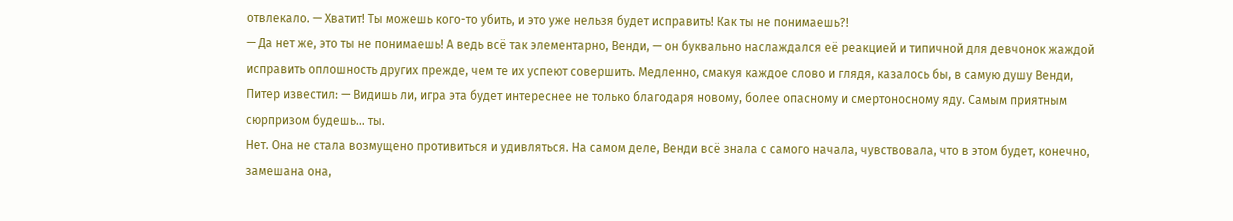отвлекало. — Хватит! Ты можешь кого-то убить, и это уже нельзя будет исправить! Как ты не понимаешь?!
— Да нет же, это ты не понимаешь! А ведь всё так элементарно, Венди, — он буквально наслаждался её реакцией и типичной для девчонок жаждой исправить оплошность других прежде, чем те их успеют совершить. Медленно, смакуя каждое слово и глядя, казалось бы, в самую душу Венди, Питер известил: — Видишь ли, игра эта будет интереснее не только благодаря новому, более опасному и смертоносному яду. Самым приятным сюрпризом будешь… ты.
Нет. Она не стала возмущено противиться и удивляться. На самом деле, Венди всё знала с самого начала, чувствовала, что в этом будет, конечно, замешана она,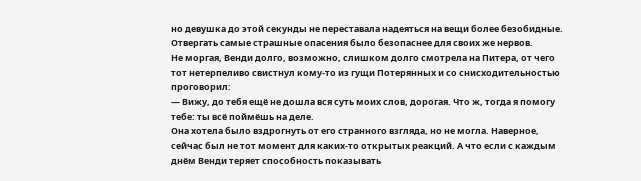но девушка до этой секунды не переставала надеяться на вещи более безобидные. Отвергать самые страшные опасения было безопаснее для своих же нервов.
Не моргая, Венди долго, возможно, слишком долго смотрела на Питера, от чего тот нетерпеливо свистнул кому-то из гущи Потерянных и со снисходительностью проговорил:
— Вижу, до тебя ещё не дошла вся суть моих слов, дорогая. Что ж, тогда я помогу тебе: ты всё поймёшь на деле.
Она хотела было вздрогнуть от его странного взгляда, но не могла. Наверное, сейчас был не тот момент для каких-то открытых реакций. А что если с каждым днём Венди теряет способность показывать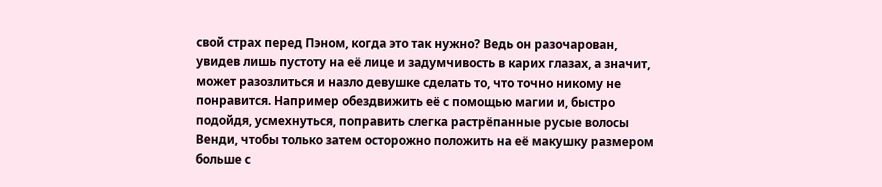свой страх перед Пэном, когда это так нужно? Ведь он разочарован, увидев лишь пустоту на её лице и задумчивость в карих глазах, а значит, может разозлиться и назло девушке сделать то, что точно никому не понравится. Например обездвижить её с помощью магии и, быстро подойдя, усмехнуться, поправить слегка растрёпанные русые волосы Венди, чтобы только затем осторожно положить на её макушку размером больше с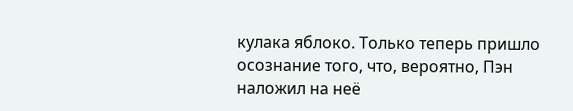кулака яблоко. Только теперь пришло осознание того, что, вероятно, Пэн наложил на неё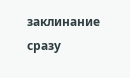заклинание сразу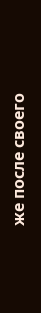же после своего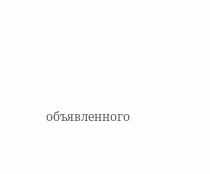объявленного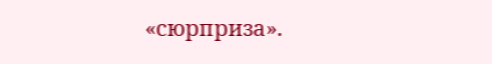«сюрприза».